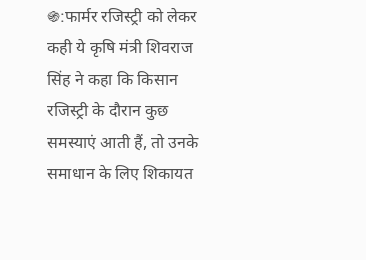֍:फार्मर रजिस्ट्री को लेकर कही ये कृषि मंत्री शिवराज सिंह ने कहा कि किसान रजिस्ट्री के दौरान कुछ समस्याएं आती हैं, तो उनके समाधान के लिए शिकायत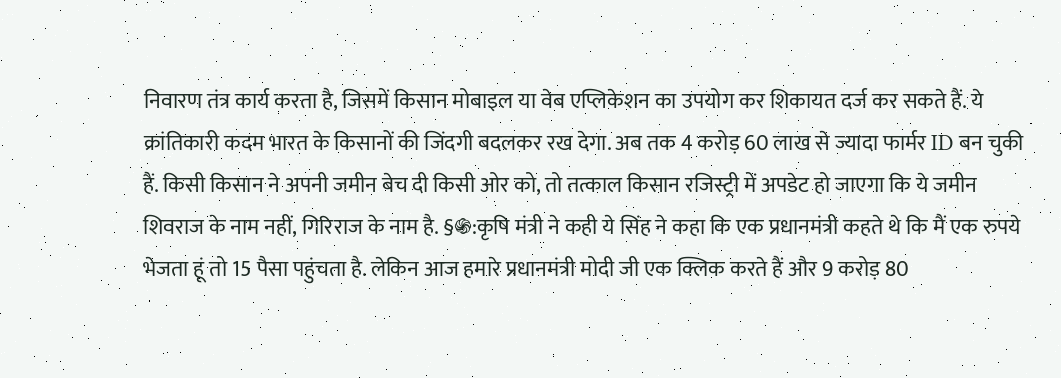निवारण तंत्र कार्य करता है, जिसमें किसान मोबाइल या वेब एप्लिकेशन का उपयोग कर शिकायत दर्ज कर सकते हैं. ये क्रांतिकारी कदम भारत के किसानों की जिंदगी बदलकर रख देगा. अब तक 4 करोड़ 60 लाख से ज्यादा फार्मर ID बन चुकी हैं. किसी किसान ने अपनी जमीन बेच दी किसी ओर को, तो तत्काल किसान रजिस्ट्री में अपडेट हो जाएगा कि ये जमीन शिवराज के नाम नहीं, गिरिराज के नाम है. §֍:कृषि मंत्री ने कही ये सिंह ने कहा कि एक प्रधानमंत्री कहते थे कि मैं एक रुपये भेजता हूं तो 15 पैसा पहुंचता है. लेकिन आज हमारे प्रधानमंत्री मोदी जी एक क्लिक करते हैं और 9 करोड़ 80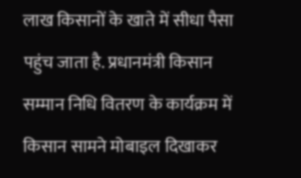लाख किसानों के खाते में सीधा पैसा पहुंच जाता है. प्रधानमंत्री किसान सम्मान निधि वितरण के कार्यक्रम में किसान सामने मोबाइल दिखाकर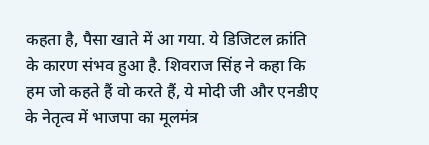कहता है, पैसा खाते में आ गया. ये डिजिटल क्रांति के कारण संभव हुआ है. शिवराज सिंह ने कहा कि हम जो कहते हैं वो करते हैं, ये मोदी जी और एनडीए के नेतृत्व में भाजपा का मूलमंत्र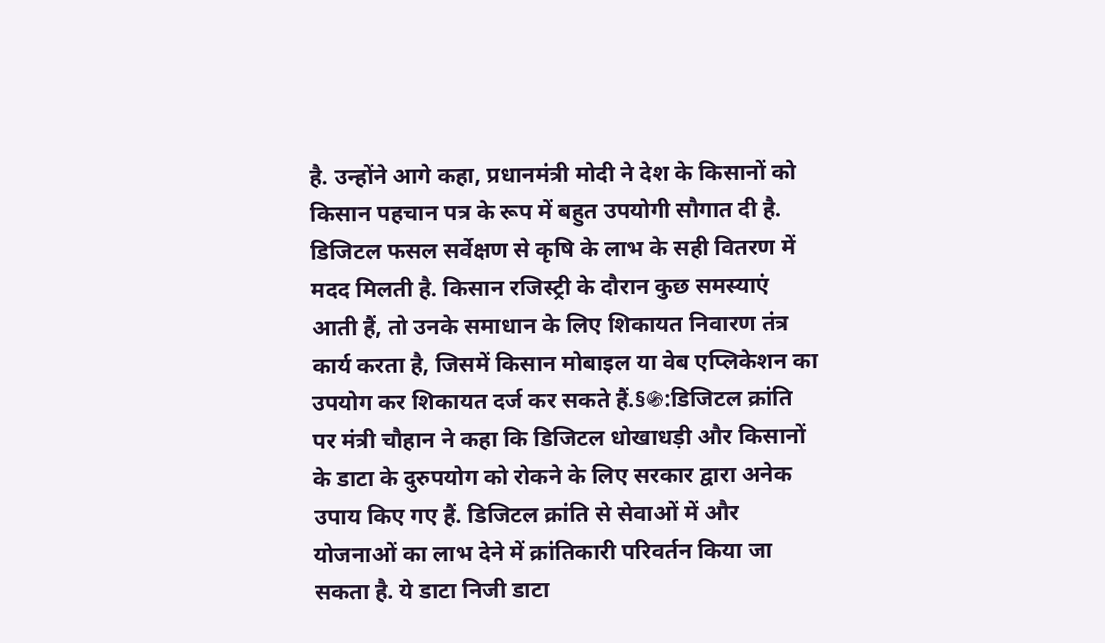है. उन्होंने आगे कहा, प्रधानमंत्री मोदी ने देश के किसानों को किसान पहचान पत्र के रूप में बहुत उपयोगी सौगात दी है. डिजिटल फसल सर्वेक्षण से कृषि के लाभ के सही वितरण में मदद मिलती है. किसान रजिस्ट्री के दौरान कुछ समस्याएं आती हैं, तो उनके समाधान के लिए शिकायत निवारण तंत्र कार्य करता है, जिसमें किसान मोबाइल या वेब एप्लिकेशन का उपयोग कर शिकायत दर्ज कर सकते हैं.§֍:डिजिटल क्रांति पर मंत्री चौहान ने कहा कि डिजिटल धोखाधड़ी और किसानों के डाटा के दुरुपयोग को रोकने के लिए सरकार द्वारा अनेक उपाय किए गए हैं. डिजिटल क्रांति से सेवाओं में और योजनाओं का लाभ देने में क्रांतिकारी परिवर्तन किया जा सकता है. ये डाटा निजी डाटा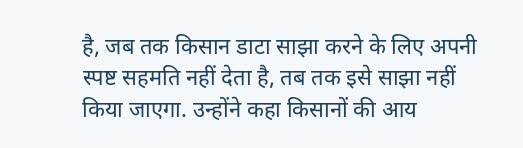है, जब तक किसान डाटा साझा करने के लिए अपनी स्पष्ट सहमति नहीं देता है, तब तक इसे साझा नहीं किया जाएगा. उन्होंने कहा किसानों की आय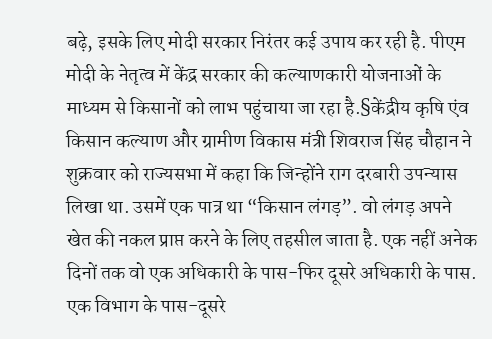बढ़े, इसके लिए मोदी सरकार निरंतर कई उपाय कर रही है. पीएम मोदी के नेतृत्व में केंद्र सरकार की कल्याणकारी योजनाओं के माध्यम से किसानों को लाभ पहुंचाया जा रहा है.§केंद्रीय कृषि एंव किसान कल्याण और ग्रामीण विकास मंत्री शिवराज सिंह चौहान ने शुक्रवार को राज्यसभा में कहा कि जिन्होंने राग दरबारी उपन्यास लिखा था. उसमें एक पात्र था “किसान लंगड़”. वो लंगड़ अपने खेत की नकल प्राप्त करने के लिए तहसील जाता है. एक नहीं अनेक दिनों तक वो एक अधिकारी के पास-फिर दूसरे अधिकारी के पास. एक विभाग के पास-दूसरे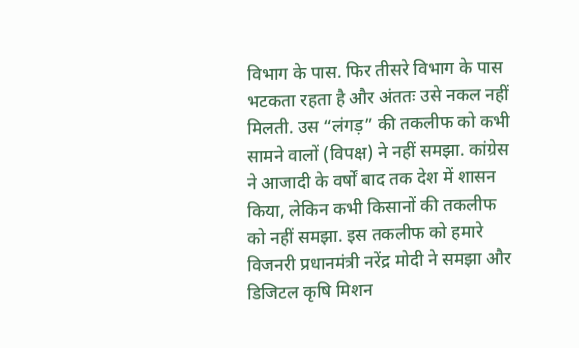विभाग के पास. फिर तीसरे विभाग के पास भटकता रहता है और अंततः उसे नकल नहीं मिलती. उस “लंगड़” की तकलीफ को कभी सामने वालों (विपक्ष) ने नहीं समझा. कांग्रेस ने आजादी के वर्षों बाद तक देश में शासन किया, लेकिन कभी किसानों की तकलीफ को नहीं समझा. इस तकलीफ को हमारे विजनरी प्रधानमंत्री नरेंद्र मोदी ने समझा और डिजिटल कृषि मिशन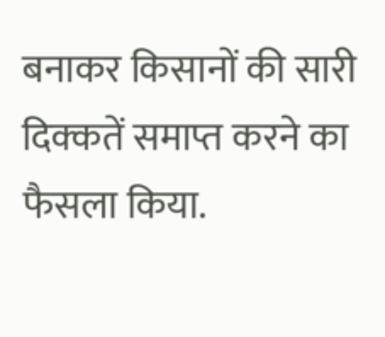बनाकर किसानों की सारी दिक्कतें समाप्त करने का फैसला किया.